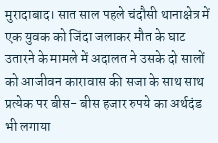मुरादाबाद। सात साल पहले चंदौसी थानाक्षेत्र में एक युवक को जिंदा जलाकर मौत के घाट उतारने के मामले में अदालत ने उसके दो सालों को आजीवन कारावास की सजा के साथ साथ प्रत्येक पर बीस- बीस हजार रुपये का अर्थदंड भी लगाया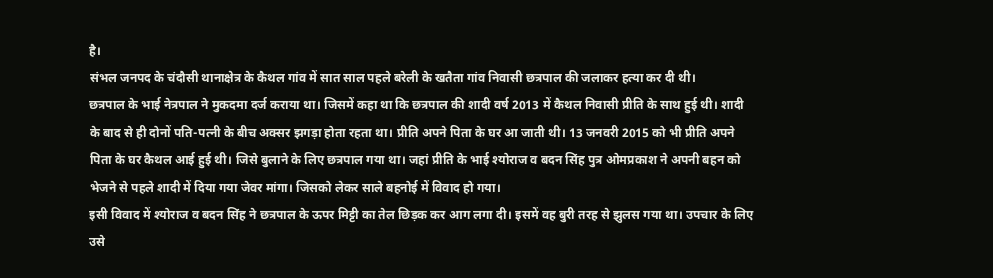है।
संभल जनपद के चंदौसी थानाक्षेत्र के कैथल गांव में सात साल पहले बरेली के खतैता गांव निवासी छत्रपाल की जलाकर हत्या कर दी थी।
छत्रपाल के भाई नेत्रपाल ने मुकदमा दर्ज कराया था। जिसमें कहा था कि छत्रपाल की शादी वर्ष 2013 में कैथल निवासी प्रीति के साथ हुई थी। शादी के बाद से ही दोनों पति-पत्नी के बीच अक्सर झगड़ा होता रहता था। प्रीति अपने पिता के घर आ जाती थी। 13 जनवरी 2015 को भी प्रीति अपने पिता के घर कैथल आई हुई थी। जिसे बुलाने के लिए छत्रपाल गया था। जहां प्रीति के भाई श्योराज व बदन सिंह पुत्र ओमप्रकाश ने अपनी बहन को भेजने से पहले शादी में दिया गया जेवर मांगा। जिसको लेकर साले बहनोई में विवाद हो गया।
इसी विवाद में श्योराज व बदन सिंह ने छत्रपाल के ऊपर मिट्टी का तेल छिड़क कर आग लगा दी। इसमें वह बुरी तरह से झुलस गया था। उपचार के लिए उसे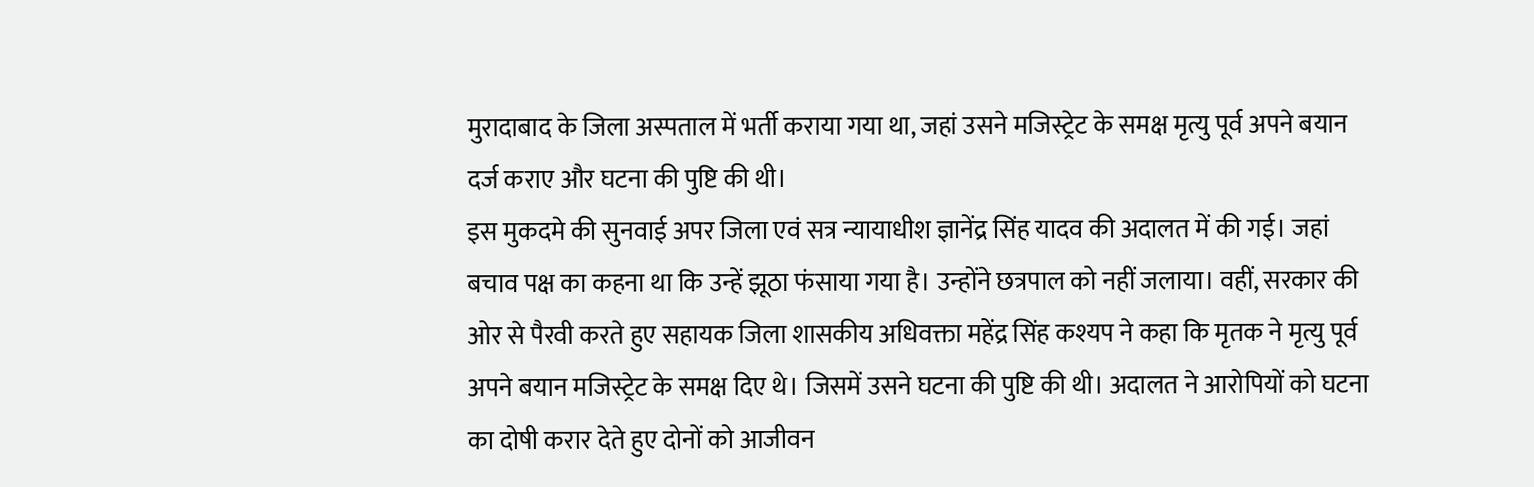मुरादाबाद के जिला अस्पताल में भर्ती कराया गया था, जहां उसने मजिस्ट्रेट के समक्ष मृत्यु पूर्व अपने बयान दर्ज कराए और घटना की पुष्टि की थी।
इस मुकदमे की सुनवाई अपर जिला एवं सत्र न्यायाधीश ज्ञानेंद्र सिंह यादव की अदालत में की गई। जहां बचाव पक्ष का कहना था कि उन्हें झूठा फंसाया गया है। उन्होंने छत्रपाल को नहीं जलाया। वहीं, सरकार की ओर से पैरवी करते हुए सहायक जिला शासकीय अधिवक्ता महेंद्र सिंह कश्यप ने कहा कि मृतक ने मृत्यु पूर्व अपने बयान मजिस्ट्रेट के समक्ष दिए थे। जिसमें उसने घटना की पुष्टि की थी। अदालत ने आरोपियों को घटना का दोषी करार देते हुए दोनों को आजीवन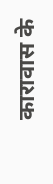कारावास के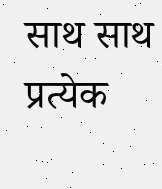साथ साथ प्रत्येक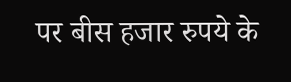पर बीस हजार रुपये के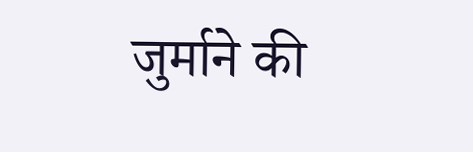जुर्माने की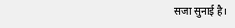सजा सुनाई है।